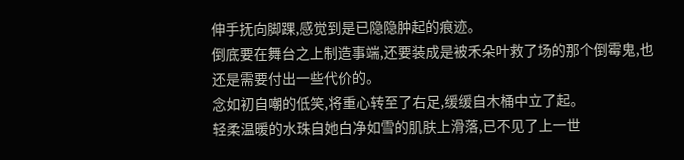伸手抚向脚踝,感觉到是已隐隐肿起的痕迹。
倒底要在舞台之上制造事端,还要装成是被禾朵叶救了场的那个倒霉鬼,也还是需要付出一些代价的。
念如初自嘲的低笑,将重心转至了右足,缓缓自木桶中立了起。
轻柔温暖的水珠自她白净如雪的肌肤上滑落,已不见了上一世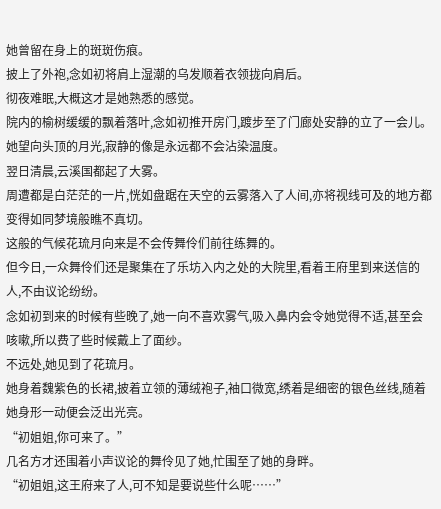她曾留在身上的斑斑伤痕。
披上了外袍,念如初将肩上湿潮的乌发顺着衣领拢向肩后。
彻夜难眠,大概这才是她熟悉的感觉。
院内的榆树缓缓的飘着落叶,念如初推开房门,踱步至了门廊处安静的立了一会儿。
她望向头顶的月光,寂静的像是永远都不会沾染温度。
翌日清晨,云溪国都起了大雾。
周遭都是白茫茫的一片,恍如盘踞在天空的云雾落入了人间,亦将视线可及的地方都变得如同梦境般瞧不真切。
这般的气候花琉月向来是不会传舞伶们前往练舞的。
但今日,一众舞伶们还是聚集在了乐坊入内之处的大院里,看着王府里到来送信的人,不由议论纷纷。
念如初到来的时候有些晚了,她一向不喜欢雾气,吸入鼻内会令她觉得不适,甚至会咳嗽,所以费了些时候戴上了面纱。
不远处,她见到了花琉月。
她身着魏紫色的长裙,披着立领的薄绒袍子,袖口微宽,绣着是细密的银色丝线,随着她身形一动便会泛出光亮。
“初姐姐,你可来了。”
几名方才还围着小声议论的舞伶见了她,忙围至了她的身畔。
“初姐姐,这王府来了人,可不知是要说些什么呢……”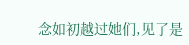念如初越过她们,见了是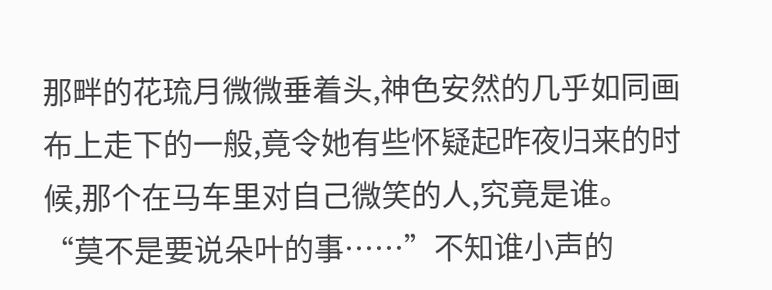那畔的花琉月微微垂着头,神色安然的几乎如同画布上走下的一般,竟令她有些怀疑起昨夜归来的时候,那个在马车里对自己微笑的人,究竟是谁。
“莫不是要说朵叶的事……”不知谁小声的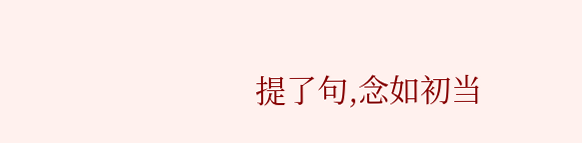提了句,念如初当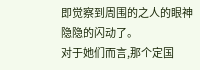即觉察到周围的之人的眼神隐隐的闪动了。
对于她们而言,那个定国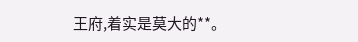王府,着实是莫大的**。